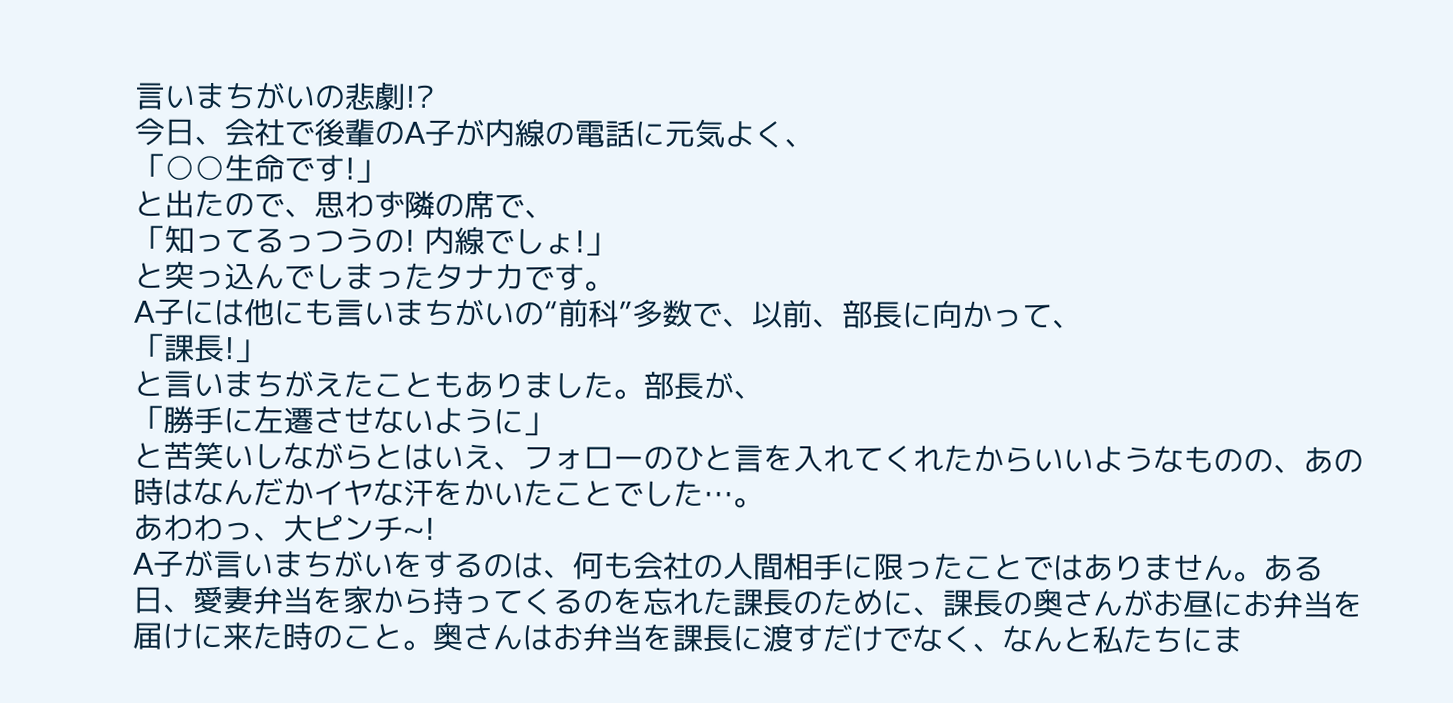言いまちがいの悲劇!?
今日、会社で後輩のA子が内線の電話に元気よく、
「○○生命です!」
と出たので、思わず隣の席で、
「知ってるっつうの! 内線でしょ!」
と突っ込んでしまったタナカです。
A子には他にも言いまちがいの“前科”多数で、以前、部長に向かって、
「課長!」
と言いまちがえたこともありました。部長が、
「勝手に左遷させないように」
と苦笑いしながらとはいえ、フォローのひと言を入れてくれたからいいようなものの、あの時はなんだかイヤな汗をかいたことでした…。
あわわっ、大ピンチ~!
A子が言いまちがいをするのは、何も会社の人間相手に限ったことではありません。ある日、愛妻弁当を家から持ってくるのを忘れた課長のために、課長の奥さんがお昼にお弁当を届けに来た時のこと。奥さんはお弁当を課長に渡すだけでなく、なんと私たちにま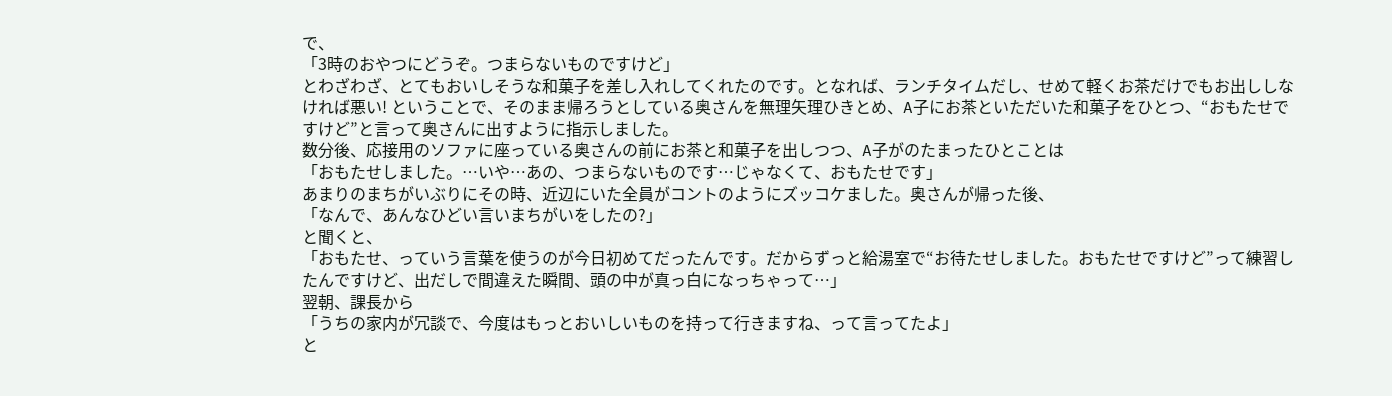で、
「3時のおやつにどうぞ。つまらないものですけど」
とわざわざ、とてもおいしそうな和菓子を差し入れしてくれたのです。となれば、ランチタイムだし、せめて軽くお茶だけでもお出ししなければ悪い! ということで、そのまま帰ろうとしている奥さんを無理矢理ひきとめ、A子にお茶といただいた和菓子をひとつ、“おもたせですけど”と言って奥さんに出すように指示しました。
数分後、応接用のソファに座っている奥さんの前にお茶と和菓子を出しつつ、A子がのたまったひとことは
「おもたせしました。…いや…あの、つまらないものです…じゃなくて、おもたせです」
あまりのまちがいぶりにその時、近辺にいた全員がコントのようにズッコケました。奥さんが帰った後、
「なんで、あんなひどい言いまちがいをしたの?」
と聞くと、
「おもたせ、っていう言葉を使うのが今日初めてだったんです。だからずっと給湯室で“お待たせしました。おもたせですけど”って練習したんですけど、出だしで間違えた瞬間、頭の中が真っ白になっちゃって…」
翌朝、課長から
「うちの家内が冗談で、今度はもっとおいしいものを持って行きますね、って言ってたよ」
と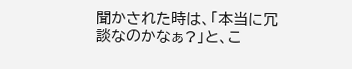聞かされた時は、「本当に冗談なのかなぁ?」と、こ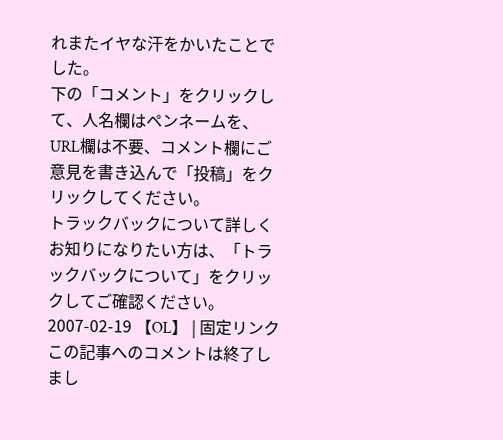れまたイヤな汗をかいたことでした。
下の「コメント」をクリックして、人名欄はペンネームを、URL欄は不要、コメント欄にご意見を書き込んで「投稿」をクリックしてください。
トラックバックについて詳しくお知りになりたい方は、「トラックバックについて」をクリックしてご確認ください。
2007-02-19 【OL】 | 固定リンク
この記事へのコメントは終了しまし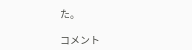た。

コメント